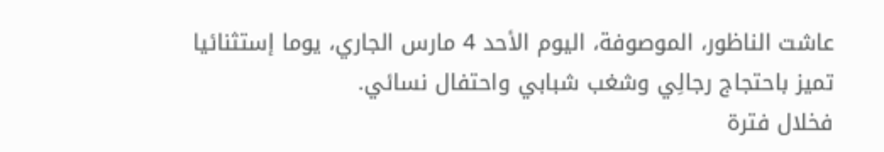عاشت الناظور، الموصوفة، اليوم الأحد 4 مارس الجاري، يوما إستثنائيا تميز باحتجاج رجالِي وشغب شبابي واحتفال نسائي.
فخلال فترة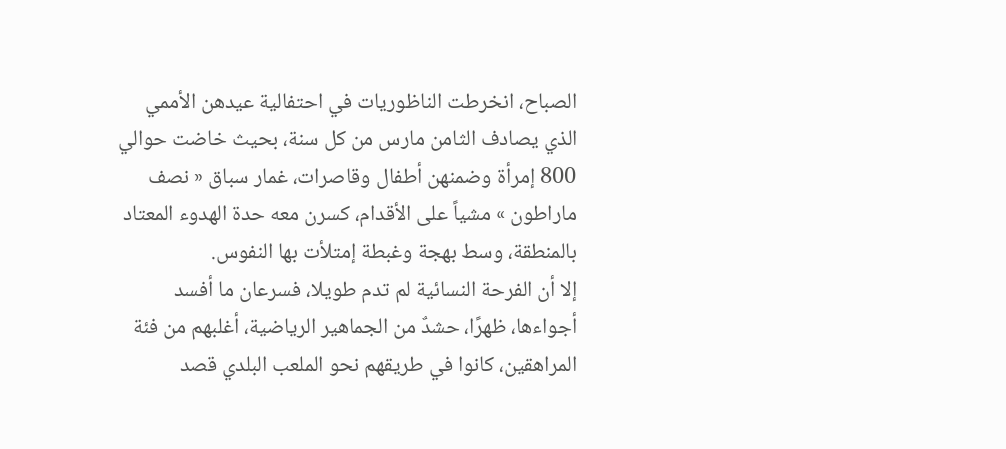الصباح، انخرطت الناظوريات في احتفالية عيدهن الأممي الذي يصادف الثامن مارس من كل سنة، بحيث خاضت حوالي 800 إمرأة وضمنهن أطفال وقاصرات، غمار سباق « نصف ماراطون » مشياً على الأقدام، كسرن معه حدة الهدوء المعتاد بالمنطقة، وسط بهجة وغبطة إمتلأت بها النفوس.
إلا أن الفرحة النسائية لم تدم طويلا، فسرعان ما أفسد أجواءها، ظهرًا، حشدٌ من الجماهير الرياضية، أغلبهم من فئة المراهقين، كانوا في طريقهم نحو الملعب البلدي قصد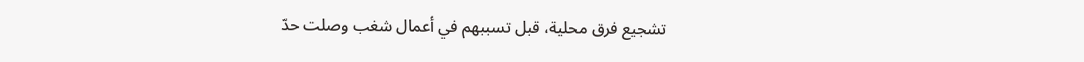تشجيع فرق محلية، قبل تسببهم في أعمال شغب وصلت حدّ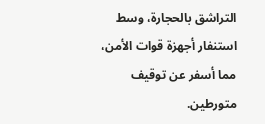التراشق بالحجارة، وسط استنفار أجهزة قوات الأمن، مما أسفر عن توقيف متورطين.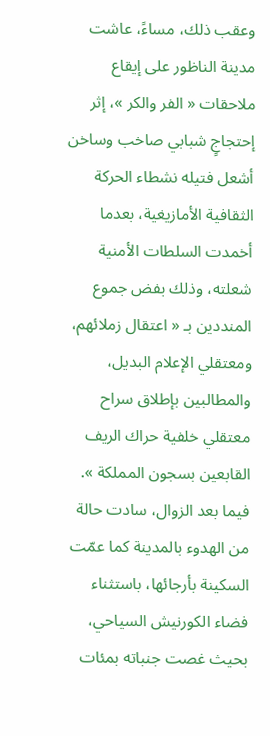وعقب ذلك، مساءً، عاشت مدينة الناظور على إيقاع ملاحقات « الفر والكر »، إثر إحتجاجٍ شبابي صاخب وساخن أشعل فتيله نشطاء الحركة الثقافية الأمازيغية، بعدما أخمدت السلطات الأمنية شعلته، وذلك بفض جموع المنددين بـ « اعتقال زملائهم، ومعتقلي الإعلام البديل، والمطالبين بإطلاق سراح معتقلي خلفية حراك الريف القابعين بسجون المملكة ».
فيما بعد الزوال، سادت حالة من الهدوء بالمدينة كما عمّت السكينة بأرجائها، باستثناء فضاء الكورنيش السياحي، بحيث غصت جنباته بمئات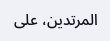المرتدين، على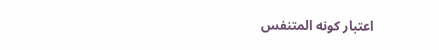اعتبار كونه المتنفس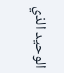الوحيد الذي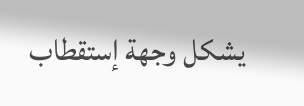يشكل وجهة إستقطاب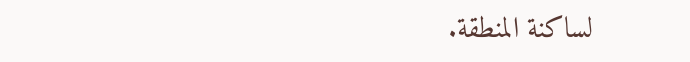لساكنة المنطقة.